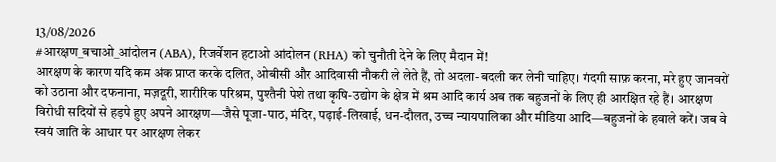13/08/2026
#आरक्षण_बचाओ_आंदोलन (ABA), रिजर्वेशन हटाओ आंदोलन (RHA) को चुनौती देने के लिए मैदान में!
आरक्षण के कारण यदि कम अंक प्राप्त करके दलित, ओबीसी और आदिवासी नौकरी ले लेते हैं, तो अदला-बदली कर लेनी चाहिए। गंदगी साफ़ करना, मरे हुए जानवरों को उठाना और दफनाना, मज़दूरी, शारीरिक परिश्रम, पुश्तैनी पेशे तथा कृषि-उद्योग के क्षेत्र में श्रम आदि कार्य अब तक बहुजनों के लिए ही आरक्षित रहे हैं। आरक्षण विरोधी सदियों से हड़पे हुए अपने आरक्षण—जैसे पूजा-पाठ, मंदिर, पढ़ाई-लिखाई, धन-दौलत, उच्च न्यायपालिका और मीडिया आदि—बहुजनों के हवाले करें। जब वे स्वयं जाति के आधार पर आरक्षण लेकर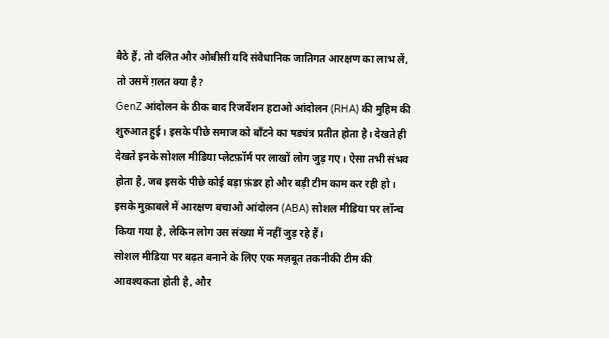बैठे हैं, तो दलित और ओबीसी यदि संवैधानिक जातिगत आरक्षण का लाभ लें, तो उसमें ग़लत क्या है?
GenZ आंदोलन के ठीक बाद रिजर्वेशन हटाओ आंदोलन (RHA) की मुहिम की शुरुआत हुई। इसके पीछे समाज को बाँटने का षड्यंत्र प्रतीत होता है। देखते ही देखते इनके सोशल मीडिया प्लेटफ़ॉर्म पर लाखों लोग जुड़ गए। ऐसा तभी संभव होता है, जब इसके पीछे कोई बड़ा फ़ंडर हो और बड़ी टीम काम कर रही हो। इसके मुक़ाबले में आरक्षण बचाओ आंदोलन (ABA) सोशल मीडिया पर लॉन्च किया गया है, लेकिन लोग उस संख्या में नहीं जुड़ रहे हैं।
सोशल मीडिया पर बढ़त बनाने के लिए एक मज़बूत तकनीकी टीम की आवश्यकता होती है, और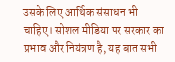उसके लिए आर्थिक संसाधन भी चाहिए। सोशल मीडिया पर सरकार का प्रभाव और नियंत्रण है, यह बात सभी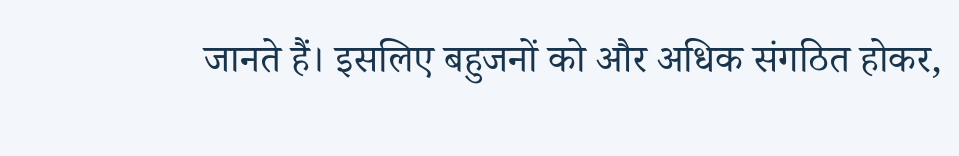जानते हैं। इसलिए बहुजनों को और अधिक संगठित होकर,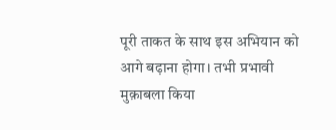पूरी ताकत के साथ इस अभियान को आगे बढ़ाना होगा। तभी प्रभावी मुक़ाबला किया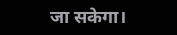जा सकेगा।